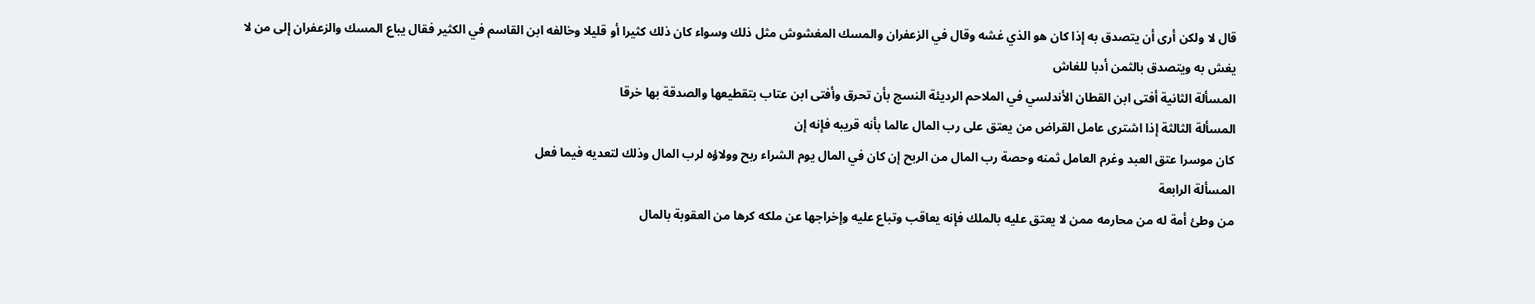قال لا ولكن أرى أن يتصدق به إذا كان هو الذي غشه وقال في الزعفران والمسك المغشوش مثل ذلك وسواء كان ذلك كثيرا أو قليلا وخالفه ابن القاسم في الكثير فقال يباع المسك والزعفران إلى من لا يغش به ويتصدق بالثمن أدبا للغاش
المسألة الثانية أفتى ابن القطان الأندلسي في الملاحم الرديئة النسج بأن تحرق وأفتى ابن عتاب بتقطيعها والصدقة بها خرقا
المسألة الثالثة إذا اشترى عامل القراض من يعتق على رب المال عالما بأنه قريبه فإنه إن
كان موسرا عتق العبد وغرم العامل ثمنه وحصة رب المال من الربح إن كان في المال يوم الشراء ربح وولاؤه لرب المال وذلك لتعديه فيما فعل
المسألة الرابعة
من وطئ أمة له من محارمه ممن لا يعتق عليه بالملك فإنه يعاقب وتباع عليه وإخراجها عن ملكه كرها من العقوبة بالمال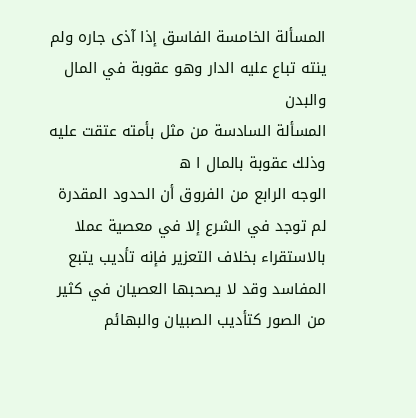المسألة الخامسة الفاسق إذا آذى جاره ولم ينته تباع عليه الدار وهو عقوبة في المال والبدن
المسألة السادسة من مثل بأمته عتقت عليه وذلك عقوبة بالمال ا ه
الوجه الرابع من الفروق أن الحدود المقدرة لم توجد في الشرع إلا في معصية عملا بالاستقراء بخلاف التعزير فإنه تأديب يتبع المفاسد وقد لا يصحبها العصيان في كثير من الصور كتأديب الصبيان والبهائم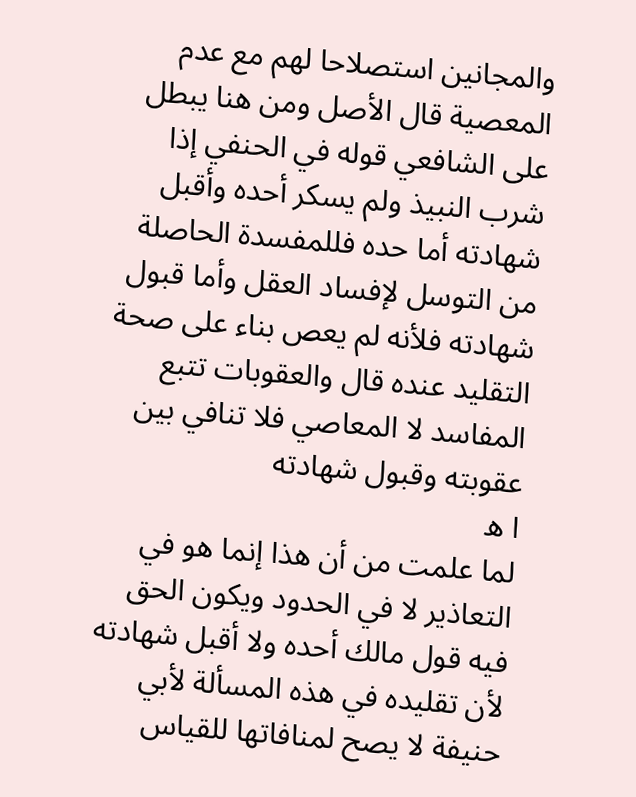والمجانين استصلاحا لهم مع عدم المعصية قال الأصل ومن هنا يبطل على الشافعي قوله في الحنفي إذا شرب النبيذ ولم يسكر أحده وأقبل شهادته أما حده فللمفسدة الحاصلة من التوسل لإفساد العقل وأما قبول شهادته فلأنه لم يعص بناء على صحة التقليد عنده قال والعقوبات تتبع المفاسد لا المعاصي فلا تنافي بين عقوبته وقبول شهادته
ا ه
لما علمت من أن هذا إنما هو في التعاذير لا في الحدود ويكون الحق فيه قول مالك أحده ولا أقبل شهادته لأن تقليده في هذه المسألة لأبي حنيفة لا يصح لمنافاتها للقياس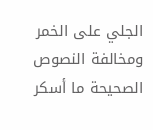الجلي على الخمر ومخالفة النصوص الصحيحة ما أسكر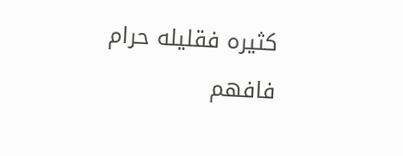كثيره فقليله حرام فافهم